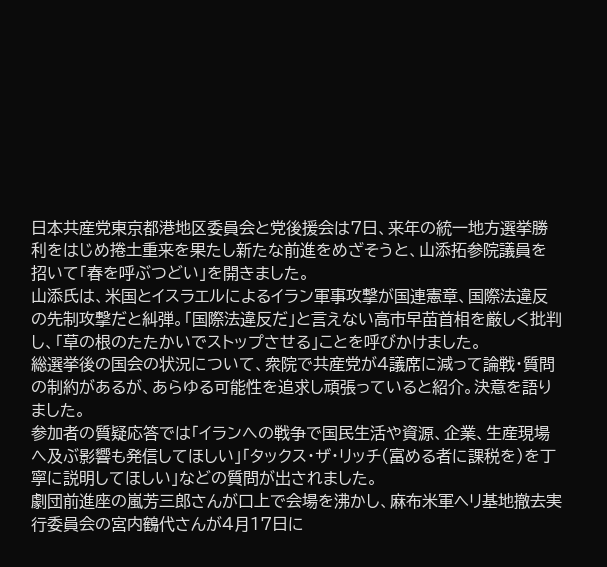日本共産党東京都港地区委員会と党後援会は7日、来年の統一地方選挙勝利をはじめ捲土重来を果たし新たな前進をめざそうと、山添拓参院議員を招いて「春を呼ぶつどい」を開きました。
山添氏は、米国とイスラエルによるイラン軍事攻撃が国連憲章、国際法違反の先制攻撃だと糾弾。「国際法違反だ」と言えない高市早苗首相を厳しく批判し、「草の根のたたかいでストップさせる」ことを呼びかけました。
総選挙後の国会の状況について、衆院で共産党が4議席に減って論戦・質問の制約があるが、あらゆる可能性を追求し頑張っていると紹介。決意を語りました。
参加者の質疑応答では「イランへの戦争で国民生活や資源、企業、生産現場へ及ぶ影響も発信してほしい」「タックス・ザ・リッチ(富める者に課税を)を丁寧に説明してほしい」などの質問が出されました。
劇団前進座の嵐芳三郎さんが口上で会場を沸かし、麻布米軍ヘリ基地撤去実行委員会の宮内鶴代さんが4月17日に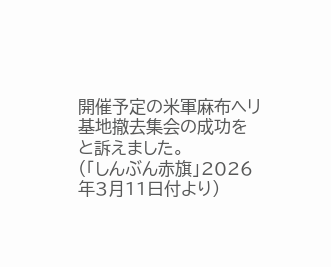開催予定の米軍麻布ヘリ基地撤去集会の成功をと訴えました。
(「しんぶん赤旗」2026年3月11日付より)